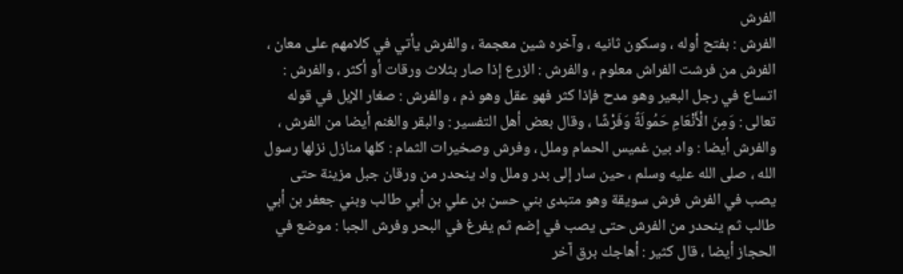الفرش
الفرش : بفتح أوله ، وسكون ثانيه ، وآخره شين معجمة ، والفرش يأتي في كلامهم على معان ، الفرش من فرشت الفراش معلوم ، والفرش : الزرع إذا صار بثلاث ورقات أو أكثر ، والفرش : اتساع في رجل البعير وهو مدح فإذا كثر فهو عقل وهو ذم ، والفرش : صغار الإبل في قوله تعالى : وَمِنَ الْأَنْعَامِ حَمُولَةً وَفَرْشًا ، وقال بعض أهل التفسير : والبقر والغنم أيضا من الفرش ، والفرش أيضا : واد بين غميس الحمام وملل ، وفرش وصخيرات الثمام : كلها منازل نزلها رسول الله ، صلى الله عليه وسلم ، حين سار إلى بدر وملل واد ينحدر من ورقان جبل مزينة حتى يصب في الفرش فرش سويقة وهو متبدى بني حسن بن علي بن أبي طالب وبني جعفر بن أبي طالب ثم ينحدر من الفرش حتى يصب في إضم ثم يفرغ في البحر وفرش الجبا : موضع في الحجاز أيضا ، قال كثير : أهاجك برق آخر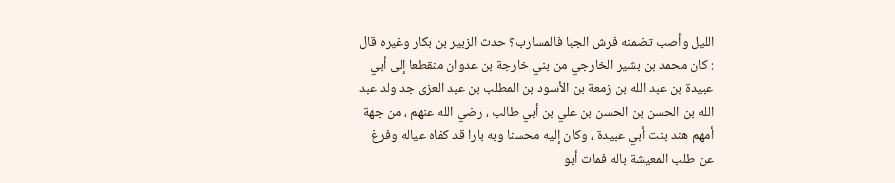الليل وأصب تضمنه فرش الجبا فالمسارب؟ حدث الزبير بن بكار وغيره قال : كان محمد بن بشير الخارجي من بني خارجة بن عدوان منقطعا إلى أبي عبيدة بن عبد الله بن زمعة بن الأسود بن المطلب بن عبد العزى جد ولد عبد الله بن الحسن بن الحسن بن علي بن أبي طالب ، رضي الله عنهم ، من جهة أمهم هند بنت أبي عبيدة ، وكان إليه محسنا وبه بارا قد كفاه عياله وفرغ عن طلب المعيشة باله فمات أبو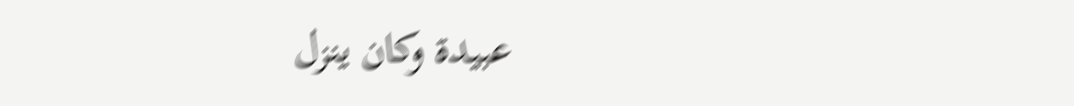عبيدة وكان ينزل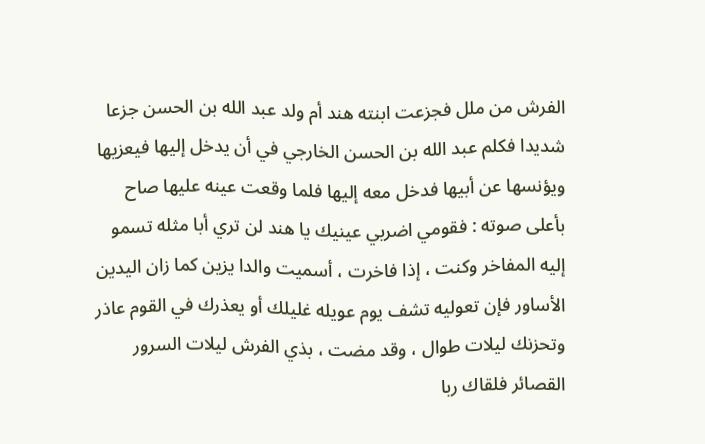الفرش من ملل فجزعت ابنته هند أم ولد عبد الله بن الحسن جزعا شديدا فكلم عبد الله بن الحسن الخارجي في أن يدخل إليها فيعزيها ويؤنسها عن أبيها فدخل معه إليها فلما وقعت عينه عليها صاح بأعلى صوته : فقومي اضربي عينيك يا هند لن تري أبا مثله تسمو إليه المفاخر وكنت ، إذا فاخرت ، أسميت والدا يزين كما زان اليدين الأساور فإن تعوليه تشف يوم عويله غليلك أو يعذرك في القوم عاذر وتحزنك ليلات طوال ، وقد مضت ، بذي الفرش ليلات السرور القصائر فلقاك ربا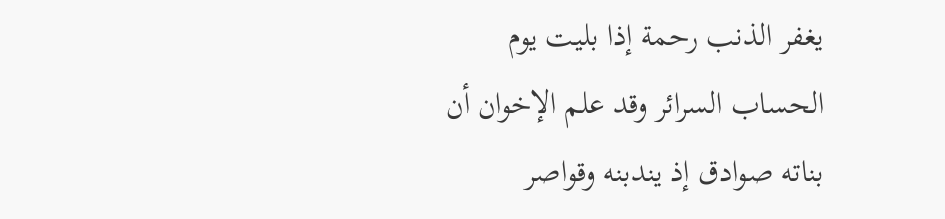يغفر الذنب رحمة إذا بليت يوم الحساب السرائر وقد علم الإخوان أن بناته صوادق إذ يندبنه وقواصر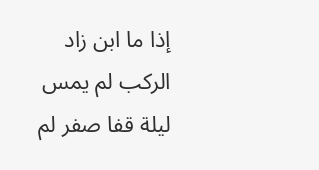إذا ما ابن زاد الركب لم يمس ليلة قفا صفر لم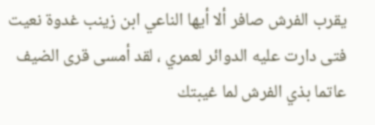يقرب الفرش صافر ألا أيها الناعي ابن زينب غدوة نعيت فتى دارت عليه الدوائر لعمري ، لقد أمسى قرى الضيف عاتما بذي الفرش لما غيبتك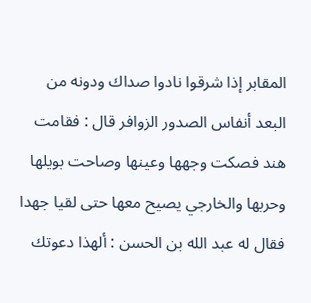المقابر إذا شرقوا نادوا صداك ودونه من البعد أنفاس الصدور الزوافر قال : فقامت هند فصكت وجهها وعينها وصاحت بويلها وحربها والخارجي يصيح معها حتى لقيا جهدا فقال له عبد الله بن الحسن : ألهذا دعوتك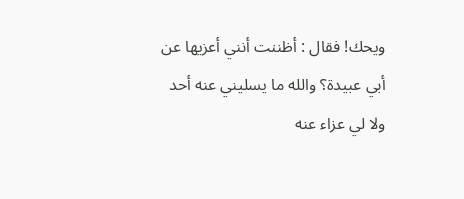ويحك! فقال : أظننت أنني أعزيها عن أبي عبيدة؟ والله ما يسليني عنه أحد ولا لي عزاء عنه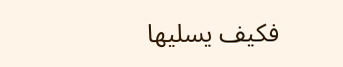فكيف يسليها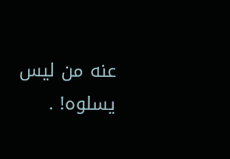عنه من ليس يسلوه! .